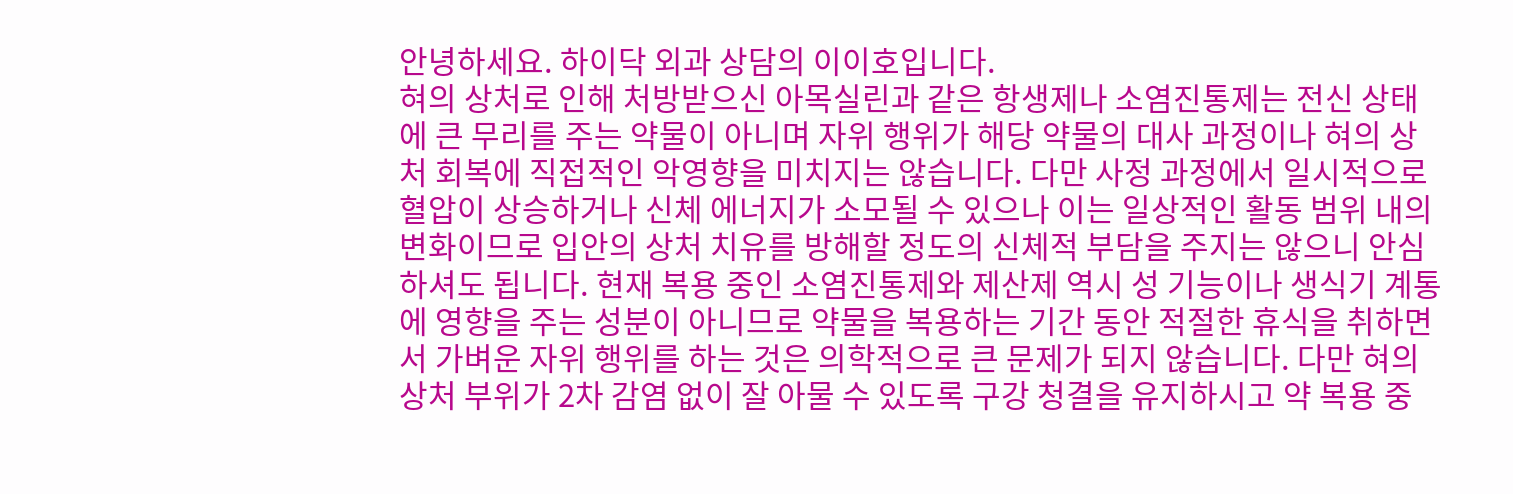안녕하세요. 하이닥 외과 상담의 이이호입니다.
혀의 상처로 인해 처방받으신 아목실린과 같은 항생제나 소염진통제는 전신 상태에 큰 무리를 주는 약물이 아니며 자위 행위가 해당 약물의 대사 과정이나 혀의 상처 회복에 직접적인 악영향을 미치지는 않습니다. 다만 사정 과정에서 일시적으로 혈압이 상승하거나 신체 에너지가 소모될 수 있으나 이는 일상적인 활동 범위 내의 변화이므로 입안의 상처 치유를 방해할 정도의 신체적 부담을 주지는 않으니 안심하셔도 됩니다. 현재 복용 중인 소염진통제와 제산제 역시 성 기능이나 생식기 계통에 영향을 주는 성분이 아니므로 약물을 복용하는 기간 동안 적절한 휴식을 취하면서 가벼운 자위 행위를 하는 것은 의학적으로 큰 문제가 되지 않습니다. 다만 혀의 상처 부위가 2차 감염 없이 잘 아물 수 있도록 구강 청결을 유지하시고 약 복용 중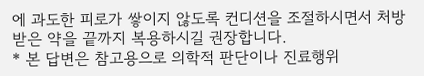에 과도한 피로가 쌓이지 않도록 컨디션을 조절하시면서 처방받은 약을 끝까지 복용하시길 권장합니다.
* 본 답변은 참고용으로 의학적 판단이나 진료행위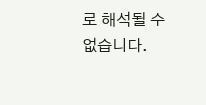로 해석될 수 없습니다.